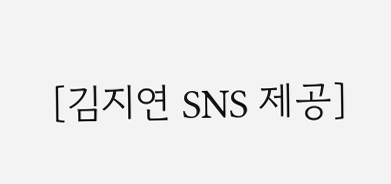[김지연 SNS 제공]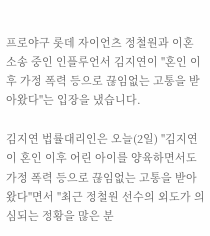프로야구 롯데 자이언츠 정철원과 이혼 소송 중인 인플루언서 김지연이 "혼인 이후 가정 폭력 등으로 끊임없는 고통을 받아왔다"는 입장을 냈습니다.

김지연 법률대리인은 오늘(2일) "김지연이 혼인 이후 어린 아이를 양육하면서도 가정 폭력 등으로 끊임없는 고통을 받아 왔다"면서 "최근 정철원 선수의 외도가 의심되는 정황을 많은 분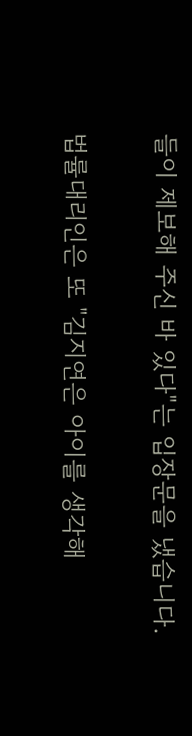들이 제보해 주신 바 있다"는 입장문을 냈습니다.

법률대리인은 또 "김지연은 아이를 생각해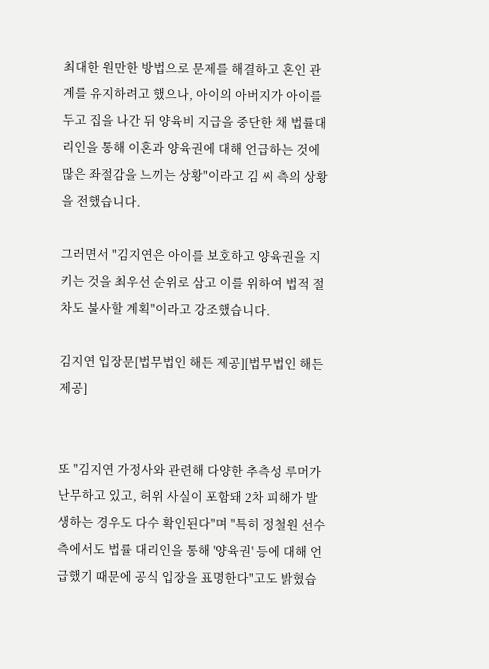최대한 원만한 방법으로 문제를 해결하고 혼인 관계를 유지하려고 했으나, 아이의 아버지가 아이를 두고 집을 나간 뒤 양육비 지급을 중단한 채 법률대리인을 통해 이혼과 양육권에 대해 언급하는 것에 많은 좌절감을 느끼는 상황"이라고 김 씨 측의 상황을 전했습니다.

그러면서 "김지연은 아이를 보호하고 양육권을 지키는 것을 최우선 순위로 삼고 이를 위하여 법적 절차도 불사할 계획"이라고 강조했습니다.

김지연 입장문[법무법인 해든 제공][법무법인 해든 제공]


또 "김지연 가정사와 관련해 다양한 추측성 루머가 난무하고 있고, 허위 사실이 포함돼 2차 피해가 발생하는 경우도 다수 확인된다"며 "특히 정철원 선수 측에서도 법률 대리인을 통해 '양육권' 등에 대해 언급했기 때문에 공식 입장을 표명한다"고도 밝혔습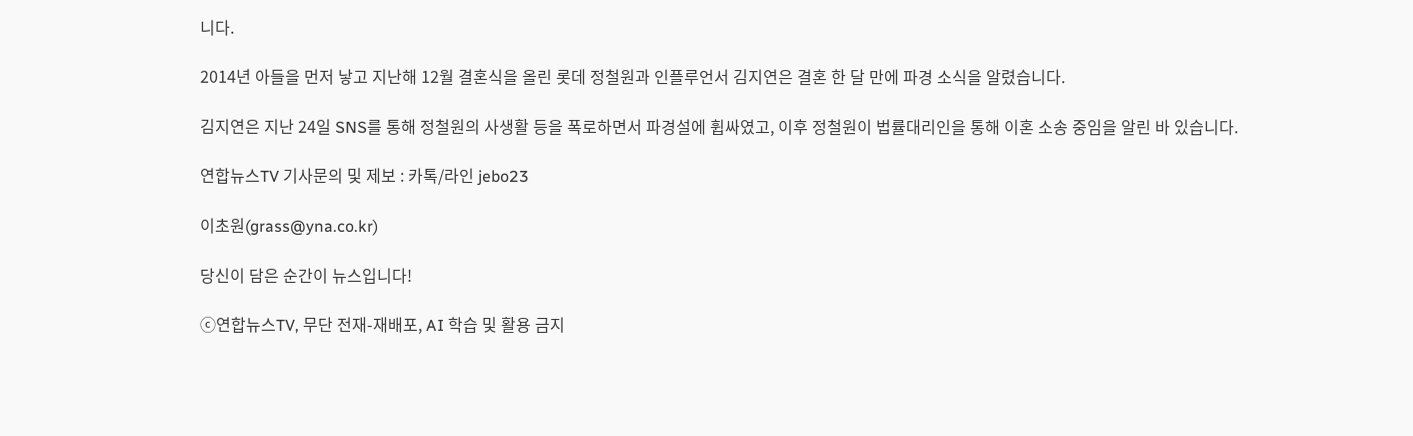니다.

2014년 아들을 먼저 낳고 지난해 12월 결혼식을 올린 롯데 정철원과 인플루언서 김지연은 결혼 한 달 만에 파경 소식을 알렸습니다.

김지연은 지난 24일 SNS를 통해 정철원의 사생활 등을 폭로하면서 파경설에 휩싸였고, 이후 정철원이 법률대리인을 통해 이혼 소송 중임을 알린 바 있습니다.

연합뉴스TV 기사문의 및 제보 : 카톡/라인 jebo23

이초원(grass@yna.co.kr)

당신이 담은 순간이 뉴스입니다!

ⓒ연합뉴스TV, 무단 전재-재배포, AI 학습 및 활용 금지